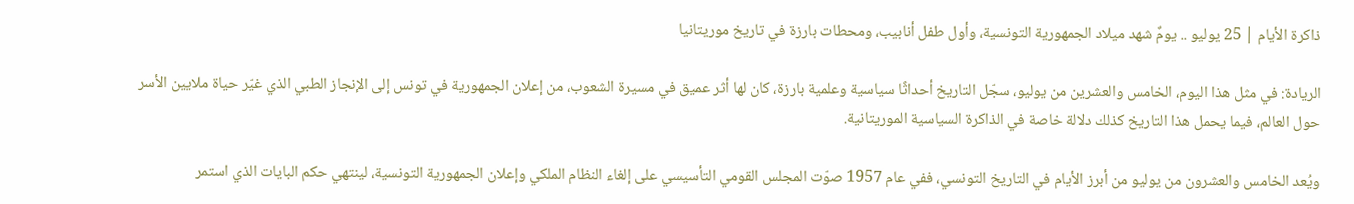ذاكرة الأيام | 25 يوليو .. يومٌ شهد ميلاد الجمهورية التونسية، وأول طفل أنابيب، ومحطات بارزة في تاريخ موريتانيا

الريادة: في مثل هذا اليوم، الخامس والعشرين من يوليو، سجّل التاريخ أحداثًا سياسية وعلمية بارزة، كان لها أثر عميق في مسيرة الشعوب، من إعلان الجمهورية في تونس إلى الإنجاز الطبي الذي غيّر حياة ملايين الأسر حول العالم، فيما يحمل هذا التاريخ كذلك دلالة خاصة في الذاكرة السياسية الموريتانية.

ويُعد الخامس والعشرون من يوليو من أبرز الأيام في التاريخ التونسي، ففي عام 1957 صوّت المجلس القومي التأسيسي على إلغاء النظام الملكي وإعلان الجمهورية التونسية، لينتهي حكم البايات الذي استمر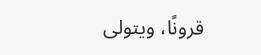قرونًا، ويتولى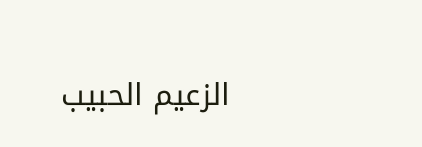الزعيم الحبيب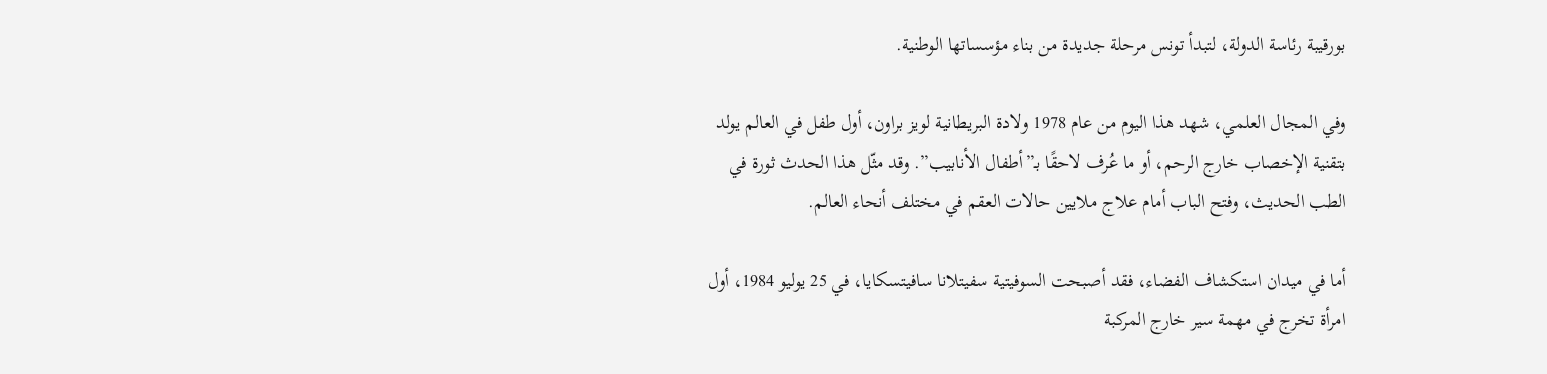بورقيبة رئاسة الدولة، لتبدأ تونس مرحلة جديدة من بناء مؤسساتها الوطنية.

وفي المجال العلمي، شهد هذا اليوم من عام 1978 ولادة البريطانية لويز براون، أول طفل في العالم يولد بتقنية الإخصاب خارج الرحم، أو ما عُرف لاحقًا بـ”أطفال الأنابيب”. وقد مثّل هذا الحدث ثورة في الطب الحديث، وفتح الباب أمام علاج ملايين حالات العقم في مختلف أنحاء العالم.

أما في ميدان استكشاف الفضاء، فقد أصبحت السوفيتية سفيتلانا سافيتسكايا، في 25 يوليو 1984، أول امرأة تخرج في مهمة سير خارج المركبة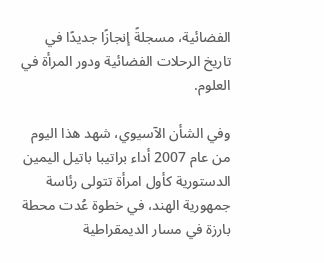الفضائية، مسجلةً إنجازًا جديدًا في تاريخ الرحلات الفضائية ودور المرأة في العلوم.

وفي الشأن الآسيوي، شهد هذا اليوم من عام 2007 أداء براتيبا باتيل اليمين الدستورية كأول امرأة تتولى رئاسة جمهورية الهند، في خطوة عُدت محطة بارزة في مسار الديمقراطية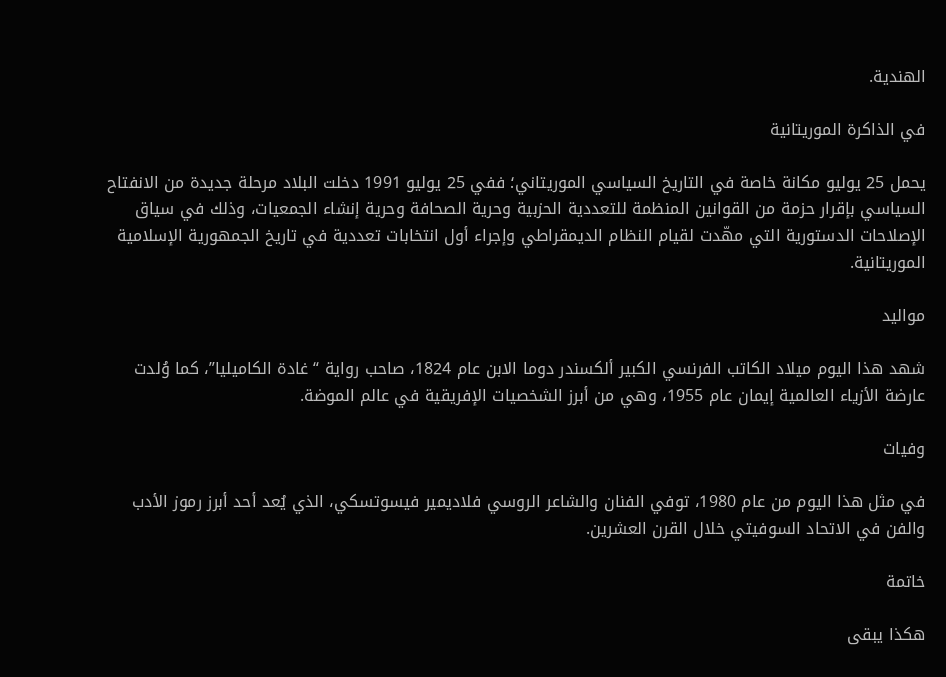الهندية.

في الذاكرة الموريتانية

يحمل 25 يوليو مكانة خاصة في التاريخ السياسي الموريتاني؛ ففي 25 يوليو 1991 دخلت البلاد مرحلة جديدة من الانفتاح السياسي بإقرار حزمة من القوانين المنظمة للتعددية الحزبية وحرية الصحافة وحرية إنشاء الجمعيات، وذلك في سياق الإصلاحات الدستورية التي مهّدت لقيام النظام الديمقراطي وإجراء أول انتخابات تعددية في تاريخ الجمهورية الإسلامية الموريتانية.

مواليد

شهد هذا اليوم ميلاد الكاتب الفرنسي الكبير ألكسندر دوما الابن عام 1824، صاحب رواية “غادة الكاميليا”، كما وُلدت عارضة الأزياء العالمية إيمان عام 1955، وهي من أبرز الشخصيات الإفريقية في عالم الموضة.

وفيات

في مثل هذا اليوم من عام 1980، توفي الفنان والشاعر الروسي فلاديمير فيسوتسكي، الذي يُعد أحد أبرز رموز الأدب والفن في الاتحاد السوفيتي خلال القرن العشرين.

خاتمة

هكذا يبقى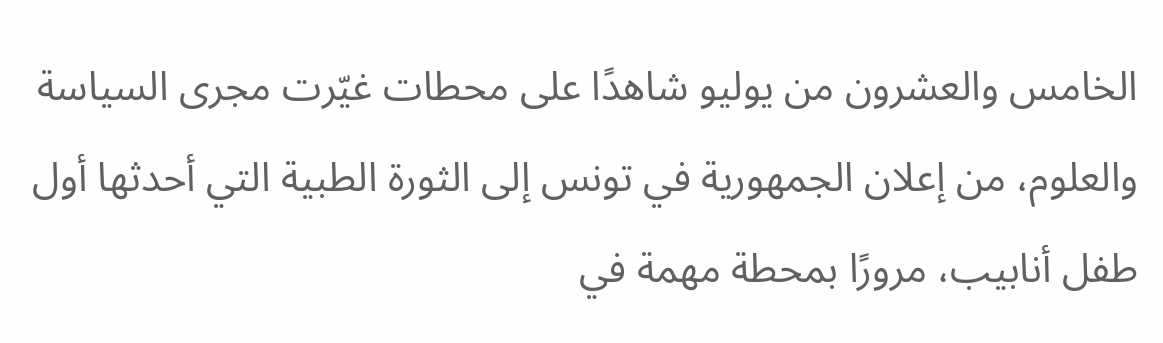الخامس والعشرون من يوليو شاهدًا على محطات غيّرت مجرى السياسة والعلوم، من إعلان الجمهورية في تونس إلى الثورة الطبية التي أحدثها أول طفل أنابيب، مرورًا بمحطة مهمة في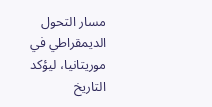مسار التحول الديمقراطي في موريتانيا، ليؤكد التاريخ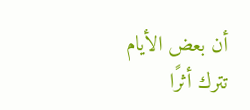أن بعض الأيام تترك أثرًا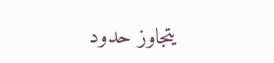يتجاوز حدود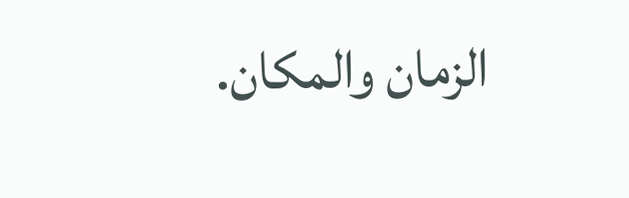الزمان والمكان.